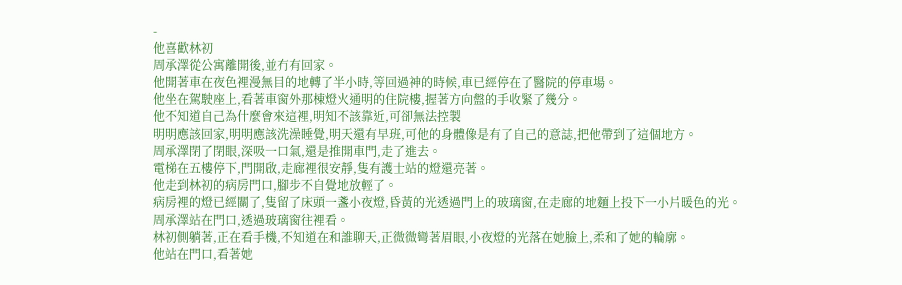-
他喜歡林初
周承澤從公寓離開後,並冇有回家。
他開著車在夜色裡漫無目的地轉了半小時,等回過神的時候,車已經停在了醫院的停車場。
他坐在駕駛座上,看著車窗外那棟燈火通明的住院樓,握著方向盤的手收緊了幾分。
他不知道自己為什麼會來這裡,明知不該靠近,可卻無法控製
明明應該回家,明明應該洗澡睡覺,明天還有早班,可他的身體像是有了自己的意誌,把他帶到了這個地方。
周承澤閉了閉眼,深吸一口氣,還是推開車門,走了進去。
電梯在五樓停下,門開啟,走廊裡很安靜,隻有護士站的燈還亮著。
他走到林初的病房門口,腳步不自覺地放輕了。
病房裡的燈已經關了,隻留了床頭一盞小夜燈,昏黃的光透過門上的玻璃窗,在走廊的地麵上投下一小片暖色的光。
周承澤站在門口,透過玻璃窗往裡看。
林初側躺著,正在看手機,不知道在和誰聊天,正微微彎著眉眼,小夜燈的光落在她臉上,柔和了她的輪廓。
他站在門口,看著她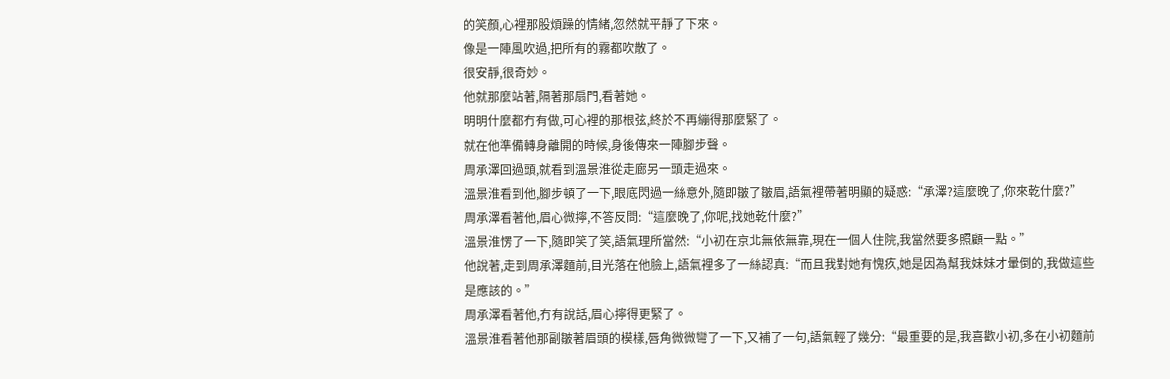的笑顏,心裡那股煩躁的情緒,忽然就平靜了下來。
像是一陣風吹過,把所有的霧都吹散了。
很安靜,很奇妙。
他就那麼站著,隔著那扇門,看著她。
明明什麼都冇有做,可心裡的那根弦,終於不再繃得那麼緊了。
就在他準備轉身離開的時候,身後傳來一陣腳步聲。
周承澤回過頭,就看到溫景淮從走廊另一頭走過來。
溫景淮看到他,腳步頓了一下,眼底閃過一絲意外,隨即皺了皺眉,語氣裡帶著明顯的疑惑:“承澤?這麼晚了,你來乾什麼?”
周承澤看著他,眉心微擰,不答反問:“這麼晚了,你呢,找她乾什麼?”
溫景淮愣了一下,隨即笑了笑,語氣理所當然:“小初在京北無依無靠,現在一個人住院,我當然要多照顧一點。”
他說著,走到周承澤麵前,目光落在他臉上,語氣裡多了一絲認真:“而且我對她有愧疚,她是因為幫我妹妹才暈倒的,我做這些是應該的。”
周承澤看著他,冇有說話,眉心擰得更緊了。
溫景淮看著他那副皺著眉頭的模樣,唇角微微彎了一下,又補了一句,語氣輕了幾分:“最重要的是,我喜歡小初,多在小初麵前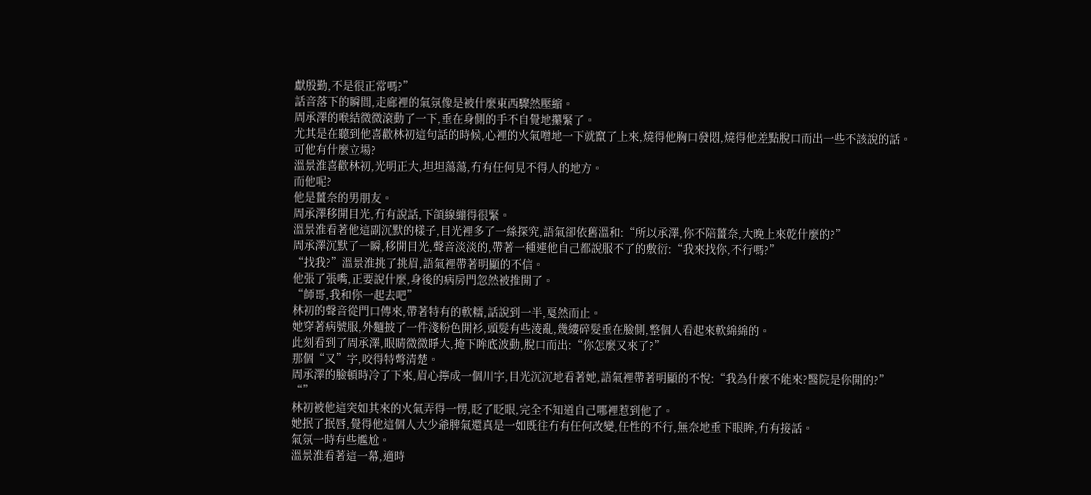獻殷勤,不是很正常嗎?”
話音落下的瞬間,走廊裡的氣氛像是被什麼東西驟然壓縮。
周承澤的喉結微微滾動了一下,垂在身側的手不自覺地攥緊了。
尤其是在聽到他喜歡林初這句話的時候,心裡的火氣噌地一下就竄了上來,燒得他胸口發悶,燒得他差點脫口而出一些不該說的話。
可他有什麼立場?
溫景淮喜歡林初,光明正大,坦坦蕩蕩,冇有任何見不得人的地方。
而他呢?
他是薑奈的男朋友。
周承澤移開目光,冇有說話,下頜線繃得很緊。
溫景淮看著他這副沉默的樣子,目光裡多了一絲探究,語氣卻依舊溫和:“所以承澤,你不陪薑奈,大晚上來乾什麼的?”
周承澤沉默了一瞬,移開目光,聲音淡淡的,帶著一種連他自己都說服不了的敷衍:“我來找你,不行嗎?”
“找我?”溫景淮挑了挑眉,語氣裡帶著明顯的不信。
他張了張嘴,正要說什麼,身後的病房門忽然被推開了。
“師哥,我和你一起去吧”
林初的聲音從門口傳來,帶著特有的軟糯,話說到一半,戛然而止。
她穿著病號服,外麵披了一件淺粉色開衫,頭髮有些淩亂,幾縷碎髮垂在臉側,整個人看起來軟綿綿的。
此刻看到了周承澤,眼睛微微睜大,掩下眸底波動,脫口而出:“你怎麼又來了?”
那個“又”字,咬得特彆清楚。
周承澤的臉頓時冷了下來,眉心擰成一個川字,目光沉沉地看著她,語氣裡帶著明顯的不悅:“我為什麼不能來?醫院是你開的?”
“”
林初被他這突如其來的火氣弄得一愣,眨了眨眼,完全不知道自己哪裡惹到他了。
她抿了抿唇,覺得他這個人大少爺脾氣還真是一如既往冇有任何改變,任性的不行,無奈地垂下眼眸,冇有接話。
氣氛一時有些尷尬。
溫景淮看著這一幕,適時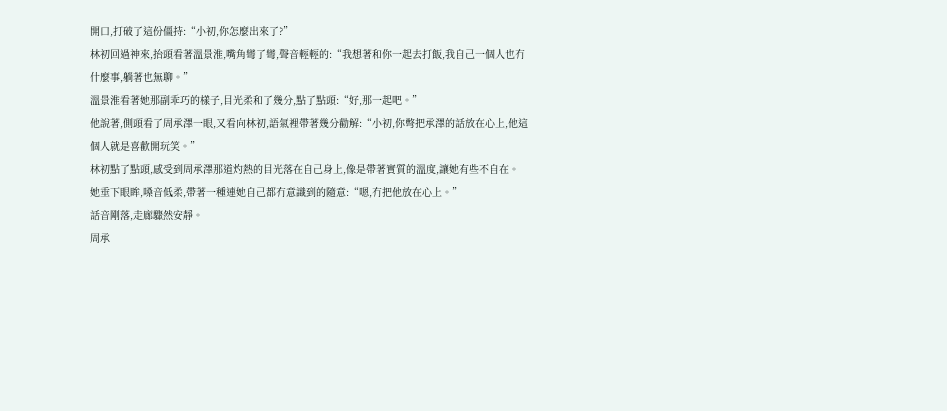開口,打破了這份僵持:“小初,你怎麼出來了?”
林初回過神來,抬頭看著溫景淮,嘴角彎了彎,聲音輕輕的:“我想著和你一起去打飯,我自己一個人也冇什麼事,躺著也無聊。”
溫景淮看著她那副乖巧的樣子,目光柔和了幾分,點了點頭:“好,那一起吧。”
他說著,側頭看了周承澤一眼,又看向林初,語氣裡帶著幾分勸解:“小初,你彆把承澤的話放在心上,他這個人就是喜歡開玩笑。”
林初點了點頭,感受到周承澤那道灼熱的目光落在自己身上,像是帶著實質的溫度,讓她有些不自在。
她垂下眼眸,嗓音低柔,帶著一種連她自己都冇意識到的隨意:“嗯,冇把他放在心上。”
話音剛落,走廊驟然安靜。
周承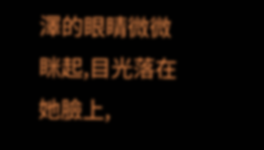澤的眼睛微微眯起,目光落在她臉上,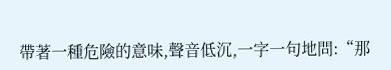帶著一種危險的意味,聲音低沉,一字一句地問:“那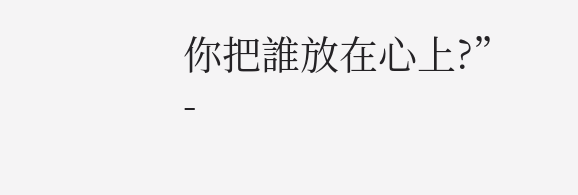你把誰放在心上?”
-